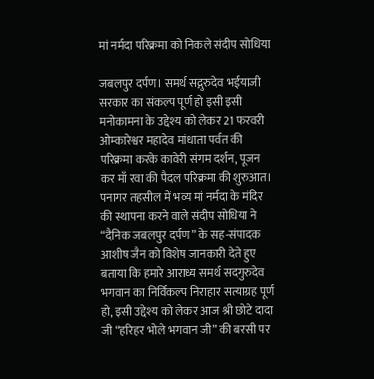मां नर्मदा परिक्रमा को निकले संदीप सोधिया

जबलपुर दर्पण। समर्थ सद्गुरुदेव भईयाजी सरकार का संकल्प पूर्ण हो इसी इसी मनोकामना के उद्देश्य को लेकर 21 फरवरी ओम्कारेश्वर महादेव मांधाता पर्वत की परिक्रमा करके कावेरी संगम दर्शन, पूजन कर माँ रवा की पैदल परिक्रमा की शुरुआत। पनागर तहसील में भव्य मां नर्मदा के मंदिर की स्थापना करने वाले संदीप सोधिया ने “दैनिक जबलपुर दर्पण” के सह-संपादक आशीष जैन को विशेष जानकारी देते हुए बताया कि हमारे आराध्य समर्थ सदगुरुदेव भगवान का निर्विकल्प निराहार सत्याग्रह पूर्ण हो, इसी उद्देश्य को लेकर आज श्री छोटे दादा जी “हरिहर भोले भगवान जी” की बरसी पर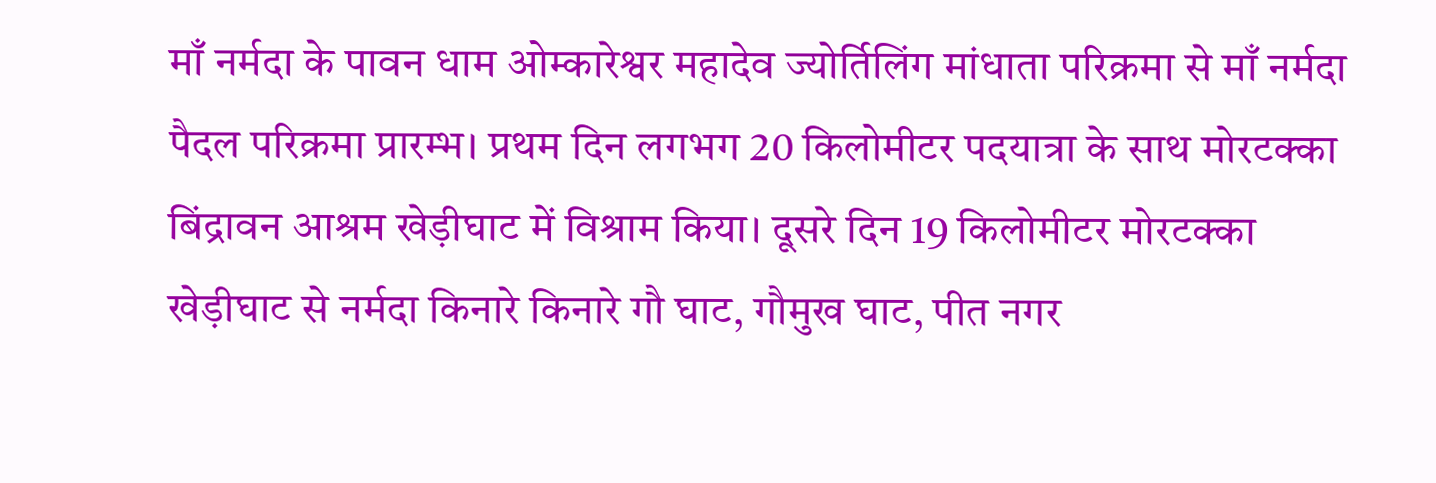माँ नर्मदा के पावन धाम ओम्कारेश्वर महादेव ज्योर्तिलिंग मांधाता परिक्रमा से माँ नर्मदा पैदल परिक्रमा प्रारम्भ। प्रथम दिन लगभग 20 किलोमीटर पदयात्रा के साथ मोरटक्का बिंद्रावन आश्रम खेड़ीघाट में विश्राम किया। दूसरे दिन 19 किलोमीटर मोरटक्का खेड़ीघाट से नर्मदा किनारे किनारे गौ घाट, गौमुख घाट, पीत नगर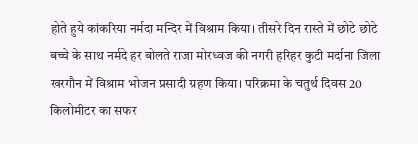होते हुये कांकरिया नर्मदा मन्दिर में विश्राम किया। तीसरे दिन रास्ते में छोटे छोटे बच्चे के साथ नर्मदे हर बोलते राजा मोरध्वज की नगरी हरिहर कुटी मर्दाना जिला खरगौन में विश्राम भोजन प्रसादी ग्रहण किया। परिक्रमा के चतुर्थ दिवस 20 किलोमीटर का सफर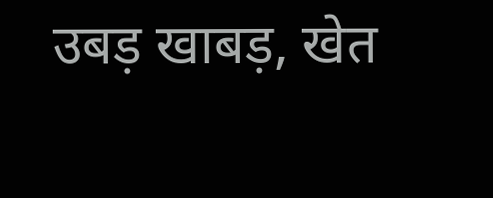उबड़ खाबड़, खेत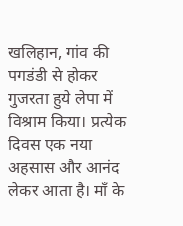खलिहान, गांव की पगडंडी से होकर गुजरता हुये लेपा में विश्राम किया। प्रत्येक दिवस एक नया अहसास और आनंद लेकर आता है। माँ के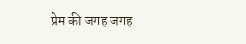प्रेम की जगह जगह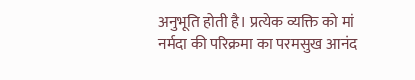अनुभूति होती है। प्रत्येक व्यक्ति को मां नर्मदा की परिक्रमा का परमसुख आनंद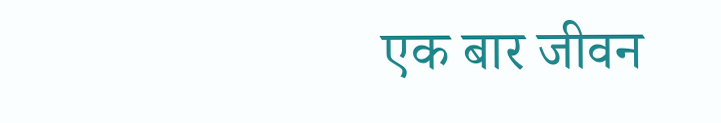एक बार जीवन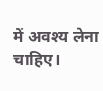में अवश्य लेना चाहिए।